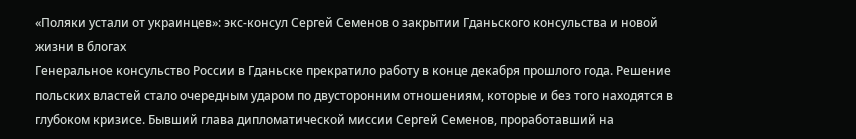«Поляки устали от украинцев»: экс-консул Сергей Семенов о закрытии Гданьского консульства и новой жизни в блогах
Генеральное консульство России в Гданьске прекратило работу в конце декабря прошлого года. Решение польских властей стало очередным ударом по двусторонним отношениям, которые и без того находятся в глубоком кризисе. Бывший глава дипломатической миссии Сергей Семенов, проработавший на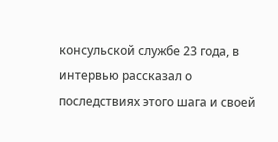консульской службе 23 года, в интервью рассказал о последствиях этого шага и своей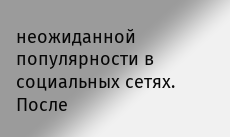неожиданной популярности в социальных сетях.
После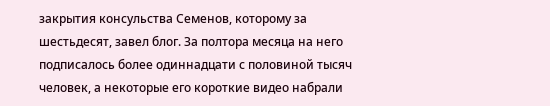закрытия консульства Семенов, которому за шестьдесят, завел блог. За полтора месяца на него подписалось более одиннадцати с половиной тысяч человек, а некоторые его короткие видео набрали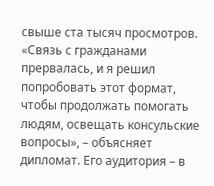свыше ста тысяч просмотров. «Связь с гражданами прервалась, и я решил попробовать этот формат, чтобы продолжать помогать людям, освещать консульские вопросы», – объясняет дипломат. Его аудитория – в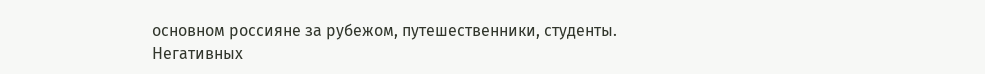основном россияне за рубежом, путешественники, студенты. Негативных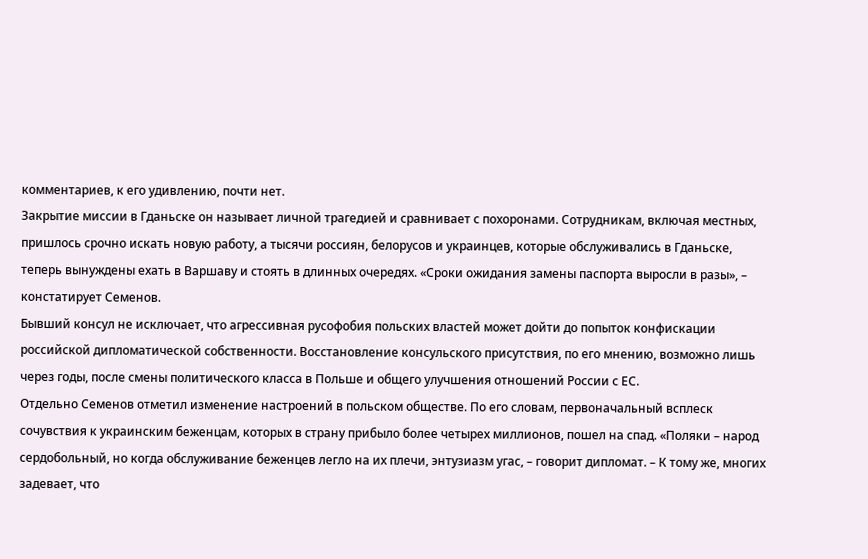комментариев, к его удивлению, почти нет.
Закрытие миссии в Гданьске он называет личной трагедией и сравнивает с похоронами. Сотрудникам, включая местных, пришлось срочно искать новую работу, а тысячи россиян, белорусов и украинцев, которые обслуживались в Гданьске, теперь вынуждены ехать в Варшаву и стоять в длинных очередях. «Сроки ожидания замены паспорта выросли в разы», – констатирует Семенов.
Бывший консул не исключает, что агрессивная русофобия польских властей может дойти до попыток конфискации российской дипломатической собственности. Восстановление консульского присутствия, по его мнению, возможно лишь через годы, после смены политического класса в Польше и общего улучшения отношений России с ЕС.
Отдельно Семенов отметил изменение настроений в польском обществе. По его словам, первоначальный всплеск сочувствия к украинским беженцам, которых в страну прибыло более четырех миллионов, пошел на спад. «Поляки – народ сердобольный, но когда обслуживание беженцев легло на их плечи, энтузиазм угас, – говорит дипломат. – К тому же, многих задевает, что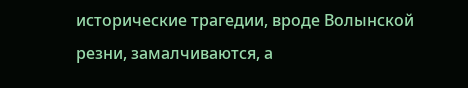исторические трагедии, вроде Волынской резни, замалчиваются, а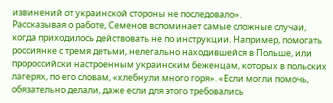извинений от украинской стороны не последовало».
Рассказывая о работе, Семенов вспоминает самые сложные случаи, когда приходилось действовать не по инструкции. Например, помогать россиянке с тремя детьми, нелегально находившейся в Польше, или пророссийски настроенным украинским беженцам, которых в польских лагерях, по его словам, «хлебнули много горя». «Если могли помочь, обязательно делали, даже если для этого требовались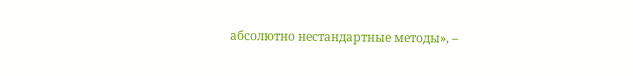абсолютно нестандартные методы», –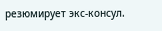резюмирует экс-консул.